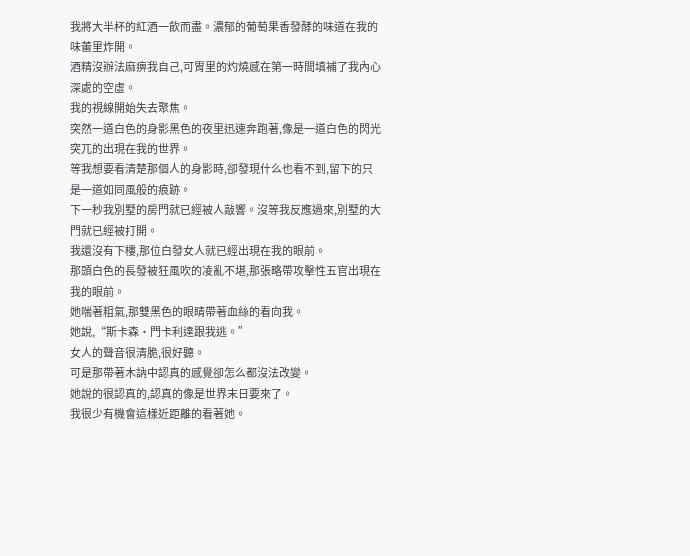我將大半杯的紅酒一飲而盡。濃郁的葡萄果香發酵的味道在我的味蕾里炸開。
酒精沒辦法麻痹我自己,可胃里的灼燒感在第一時間填補了我內心深處的空虛。
我的視線開始失去聚焦。
突然一道白色的身影黑色的夜里迅速奔跑著,像是一道白色的閃光突兀的出現在我的世界。
等我想要看清楚那個人的身影時,卻發現什么也看不到,留下的只是一道如同風般的痕跡。
下一秒我別墅的房門就已經被人敲響。沒等我反應過來,別墅的大門就已經被打開。
我還沒有下樓,那位白發女人就已經出現在我的眼前。
那頭白色的長發被狂風吹的凌亂不堪,那張略帶攻擊性五官出現在我的眼前。
她喘著粗氣,那雙黑色的眼睛帶著血絲的看向我。
她說,“斯卡森·門卡利達跟我逃。”
女人的聲音很清脆,很好聽。
可是那帶著木訥中認真的感覺卻怎么都沒法改變。
她說的很認真的,認真的像是世界末日要來了。
我很少有機會這樣近距離的看著她。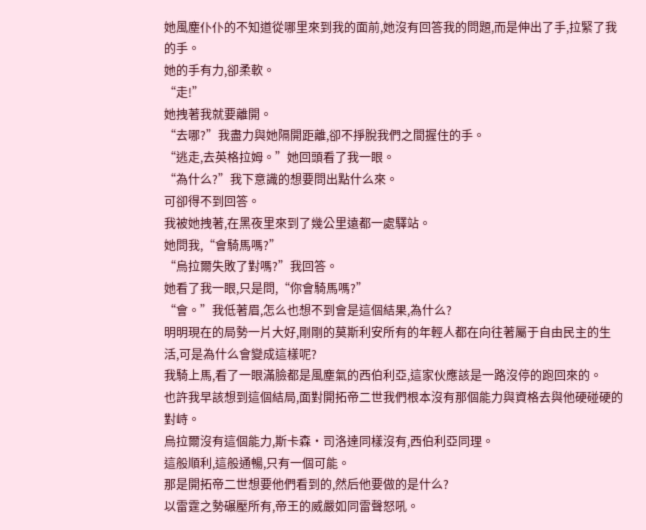她風塵仆仆的不知道從哪里來到我的面前,她沒有回答我的問題,而是伸出了手,拉緊了我的手。
她的手有力,卻柔軟。
“走!”
她拽著我就要離開。
“去哪?”我盡力與她隔開距離,卻不掙脫我們之間握住的手。
“逃走,去英格拉姆。”她回頭看了我一眼。
“為什么?”我下意識的想要問出點什么來。
可卻得不到回答。
我被她拽著,在黑夜里來到了幾公里遠都一處驛站。
她問我,“會騎馬嗎?”
“烏拉爾失敗了對嗎?”我回答。
她看了我一眼,只是問,“你會騎馬嗎?”
“會。”我低著眉,怎么也想不到會是這個結果,為什么?
明明現在的局勢一片大好,剛剛的莫斯利安所有的年輕人都在向往著屬于自由民主的生活,可是為什么會變成這樣呢?
我騎上馬,看了一眼滿臉都是風塵氣的西伯利亞,這家伙應該是一路沒停的跑回來的。
也許我早該想到這個結局,面對開拓帝二世我們根本沒有那個能力與資格去與他硬碰硬的對峙。
烏拉爾沒有這個能力,斯卡森·司洛達同樣沒有,西伯利亞同理。
這般順利,這般通暢,只有一個可能。
那是開拓帝二世想要他們看到的,然后他要做的是什么?
以雷霆之勢碾壓所有,帝王的威嚴如同雷聲怒吼。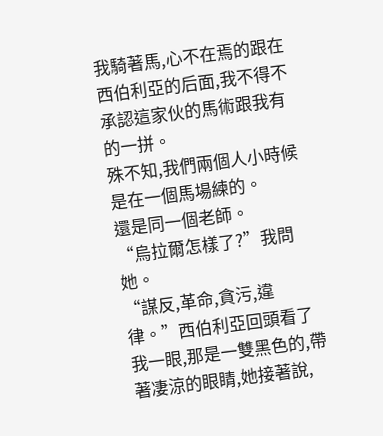我騎著馬,心不在焉的跟在西伯利亞的后面,我不得不承認這家伙的馬術跟我有的一拼。
殊不知,我們兩個人小時候是在一個馬場練的。
還是同一個老師。
“烏拉爾怎樣了?”我問她。
“謀反,革命,貪污,違律。”西伯利亞回頭看了我一眼,那是一雙黑色的,帶著凄涼的眼睛,她接著說,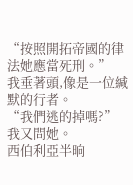“按照開拓帝國的律法她應當死刑。”
我垂著頭,像是一位緘默的行者。
“我們逃的掉嗎?”我又問她。
西伯利亞半晌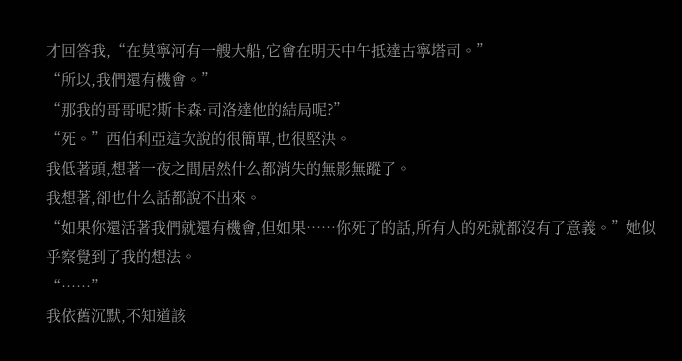才回答我,“在莫寧河有一艘大船,它會在明天中午抵達古寧塔司。”
“所以,我們還有機會。”
“那我的哥哥呢?斯卡森·司洛達他的結局呢?”
“死。”西伯利亞這次說的很簡單,也很堅決。
我低著頭,想著一夜之間居然什么都消失的無影無蹤了。
我想著,卻也什么話都說不出來。
“如果你還活著我們就還有機會,但如果……你死了的話,所有人的死就都沒有了意義。”她似乎察覺到了我的想法。
“……”
我依舊沉默,不知道該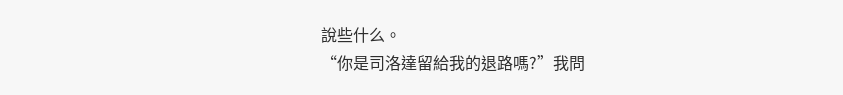說些什么。
“你是司洛達留給我的退路嗎?”我問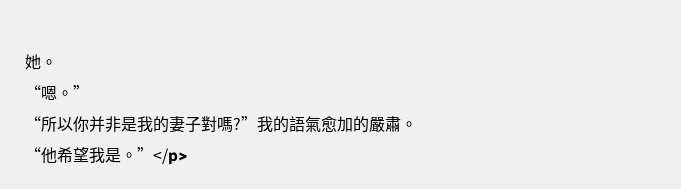她。
“嗯。”
“所以你并非是我的妻子對嗎?”我的語氣愈加的嚴肅。
“他希望我是。”</p>